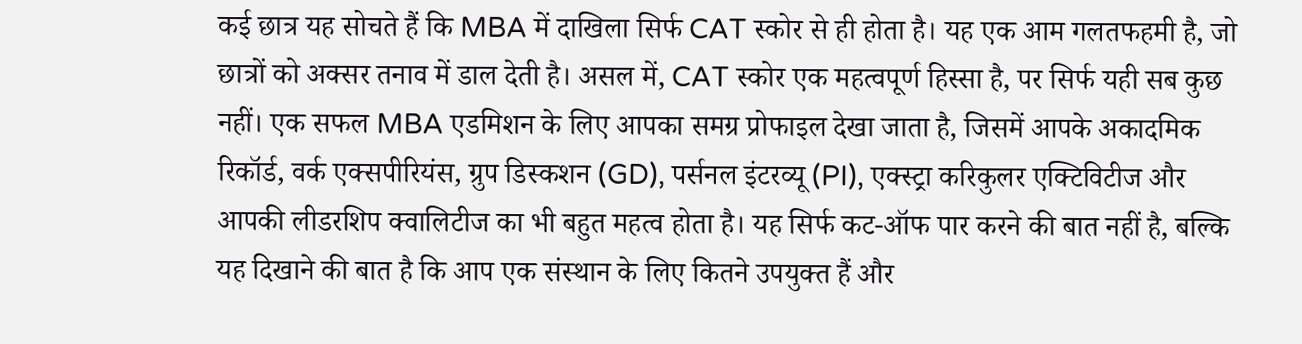कई छात्र यह सोचते हैं कि MBA में दाखिला सिर्फ CAT स्कोर से ही होता है। यह एक आम गलतफहमी है, जो छात्रों को अक्सर तनाव में डाल देती है। असल में, CAT स्कोर एक महत्वपूर्ण हिस्सा है, पर सिर्फ यही सब कुछ नहीं। एक सफल MBA एडमिशन के लिए आपका समग्र प्रोफाइल देखा जाता है, जिसमें आपके अकादमिक रिकॉर्ड, वर्क एक्सपीरियंस, ग्रुप डिस्कशन (GD), पर्सनल इंटरव्यू (PI), एक्स्ट्रा करिकुलर एक्टिविटीज और आपकी लीडरशिप क्वालिटीज का भी बहुत महत्व होता है। यह सिर्फ कट-ऑफ पार करने की बात नहीं है, बल्कि यह दिखाने की बात है कि आप एक संस्थान के लिए कितने उपयुक्त हैं और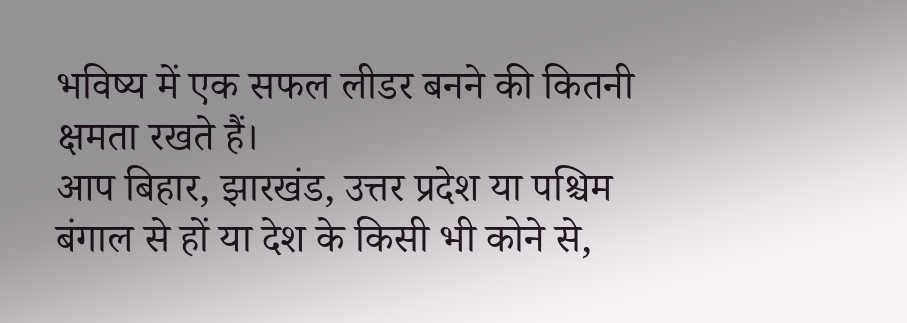भविष्य में एक सफल लीडर बनने की कितनी क्षमता रखते हैं।
आप बिहार, झारखंड, उत्तर प्रदेश या पश्चिम बंगाल से हों या देश के किसी भी कोने से,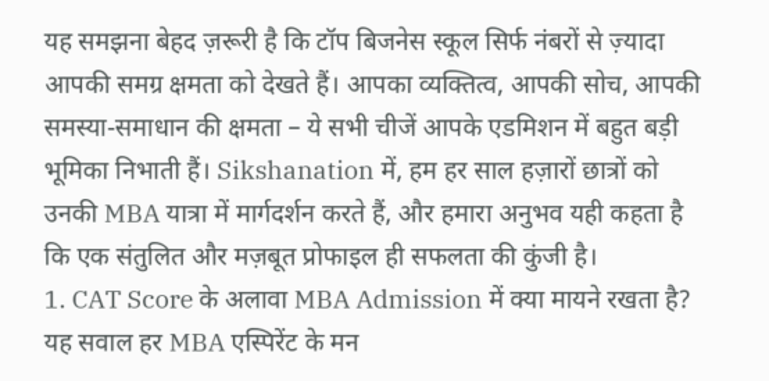यह समझना बेहद ज़रूरी है कि टॉप बिजनेस स्कूल सिर्फ नंबरों से ज़्यादा आपकी समग्र क्षमता को देखते हैं। आपका व्यक्तित्व, आपकी सोच, आपकी समस्या-समाधान की क्षमता – ये सभी चीजें आपके एडमिशन में बहुत बड़ी भूमिका निभाती हैं। Sikshanation में, हम हर साल हज़ारों छात्रों को उनकी MBA यात्रा में मार्गदर्शन करते हैं, और हमारा अनुभव यही कहता है कि एक संतुलित और मज़बूत प्रोफाइल ही सफलता की कुंजी है।
1. CAT Score के अलावा MBA Admission में क्या मायने रखता है?
यह सवाल हर MBA एस्पिरेंट के मन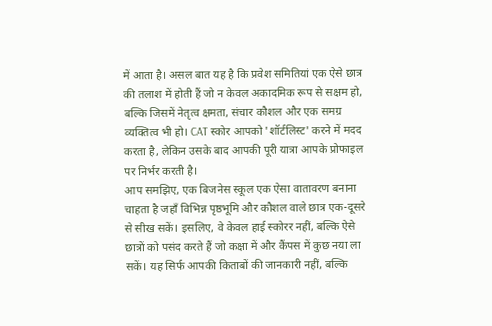में आता है। असल बात यह है कि प्रवेश समितियां एक ऐसे छात्र की तलाश में होती हैं जो न केवल अकादमिक रूप से सक्षम हो, बल्कि जिसमें नेतृत्व क्षमता, संचार कौशल और एक समग्र व्यक्तित्व भी हो। CAT स्कोर आपको 'शॉर्टलिस्ट' करने में मदद करता है, लेकिन उसके बाद आपकी पूरी यात्रा आपके प्रोफाइल पर निर्भर करती है।
आप समझिए, एक बिजनेस स्कूल एक ऐसा वातावरण बनाना चाहता है जहाँ विभिन्न पृष्ठभूमि और कौशल वाले छात्र एक-दूसरे से सीख सकें। इसलिए, वे केवल हाई स्कोरर नहीं, बल्कि ऐसे छात्रों को पसंद करते हैं जो कक्षा में और कैंपस में कुछ नया ला सकें। यह सिर्फ आपकी किताबों की जानकारी नहीं, बल्कि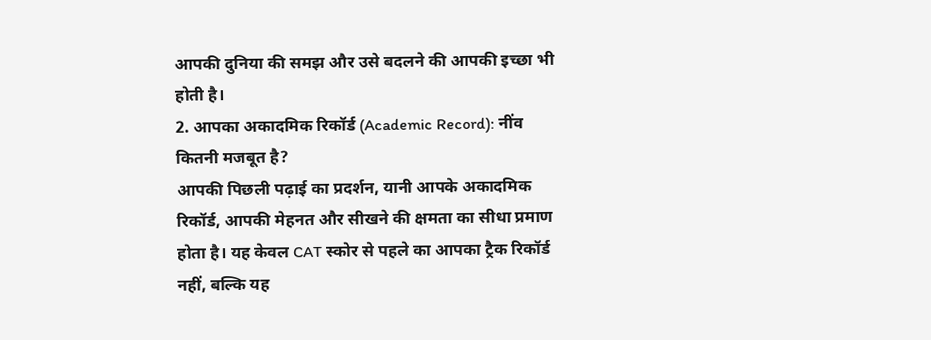आपकी दुनिया की समझ और उसे बदलने की आपकी इच्छा भी होती है।
2. आपका अकादमिक रिकॉर्ड (Academic Record): नींव कितनी मजबूत है?
आपकी पिछली पढ़ाई का प्रदर्शन, यानी आपके अकादमिक रिकॉर्ड, आपकी मेहनत और सीखने की क्षमता का सीधा प्रमाण होता है। यह केवल CAT स्कोर से पहले का आपका ट्रैक रिकॉर्ड नहीं, बल्कि यह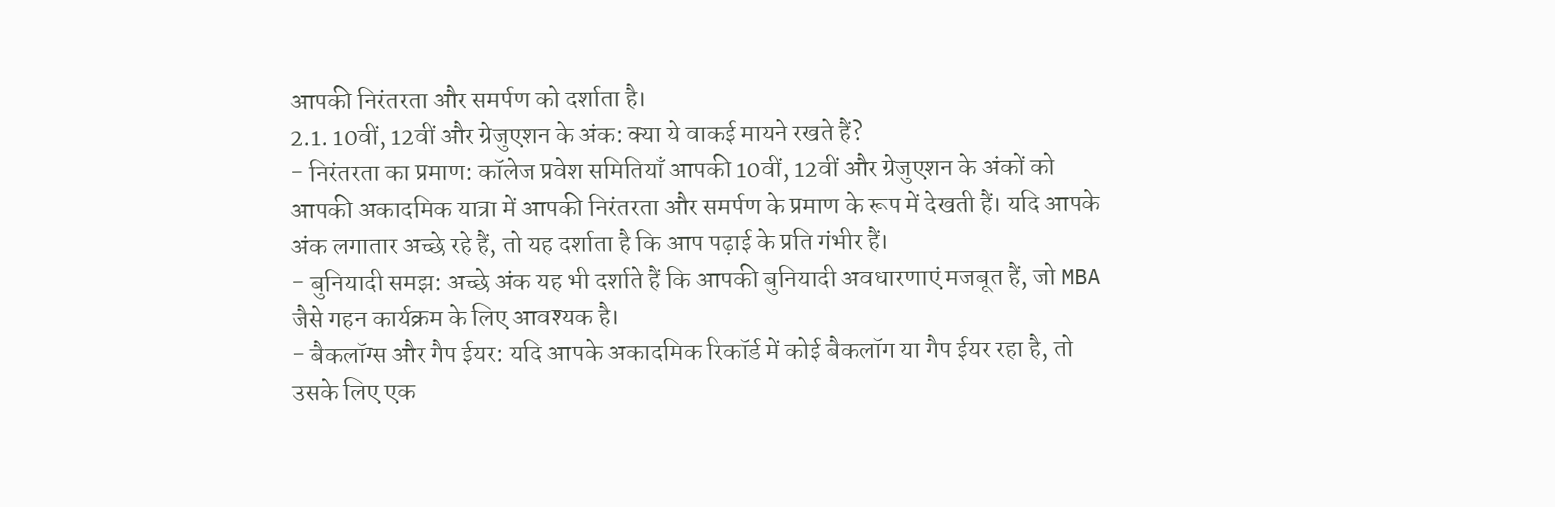आपकी निरंतरता और समर्पण को दर्शाता है।
2.1. 10वीं, 12वीं और ग्रेजुएशन के अंक: क्या ये वाकई मायने रखते हैं?
- निरंतरता का प्रमाण: कॉलेज प्रवेश समितियाँ आपकी 10वीं, 12वीं और ग्रेजुएशन के अंकों को आपकी अकादमिक यात्रा में आपकी निरंतरता और समर्पण के प्रमाण के रूप में देखती हैं। यदि आपके अंक लगातार अच्छे रहे हैं, तो यह दर्शाता है कि आप पढ़ाई के प्रति गंभीर हैं।
- बुनियादी समझ: अच्छे अंक यह भी दर्शाते हैं कि आपकी बुनियादी अवधारणाएं मजबूत हैं, जो MBA जैसे गहन कार्यक्रम के लिए आवश्यक है।
- बैकलॉग्स और गैप ईयर: यदि आपके अकादमिक रिकॉर्ड में कोई बैकलॉग या गैप ईयर रहा है, तो उसके लिए एक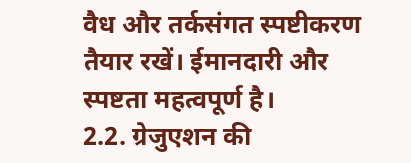वैध और तर्कसंगत स्पष्टीकरण तैयार रखें। ईमानदारी और स्पष्टता महत्वपूर्ण है।
2.2. ग्रेजुएशन की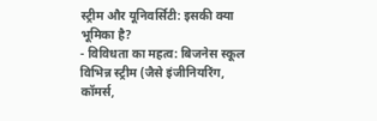स्ट्रीम और यूनिवर्सिटी: इसकी क्या भूमिका है?
- विविधता का महत्व: बिजनेस स्कूल विभिन्न स्ट्रीम (जैसे इंजीनियरिंग, कॉमर्स,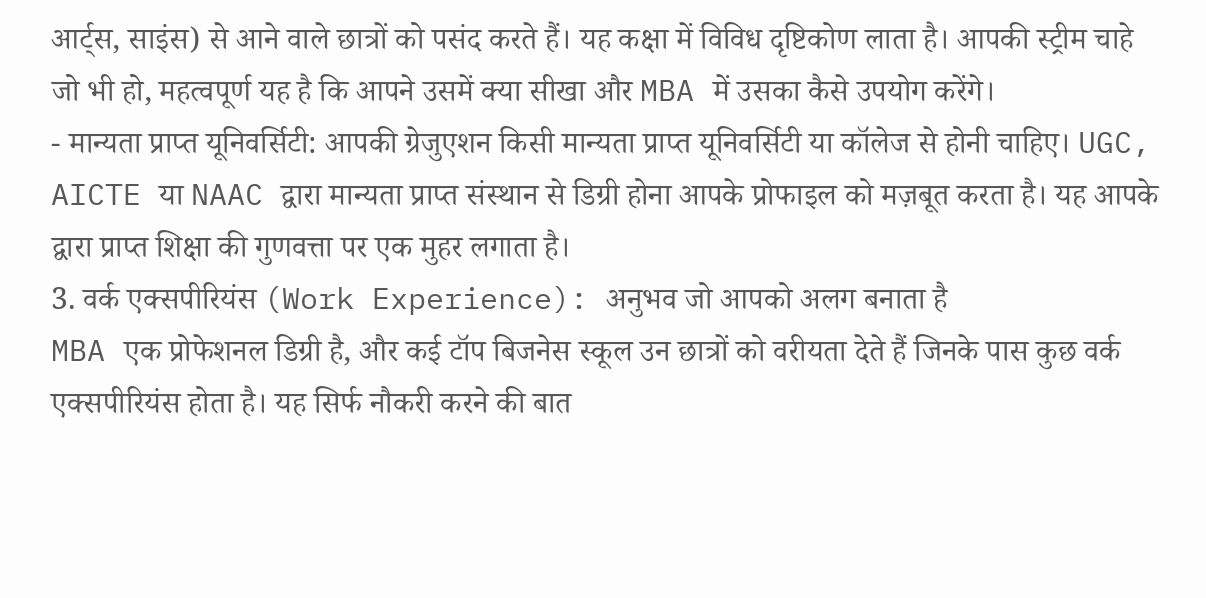आर्ट्स, साइंस) से आने वाले छात्रों को पसंद करते हैं। यह कक्षा में विविध दृष्टिकोण लाता है। आपकी स्ट्रीम चाहे जो भी हो, महत्वपूर्ण यह है कि आपने उसमें क्या सीखा और MBA में उसका कैसे उपयोग करेंगे।
- मान्यता प्राप्त यूनिवर्सिटी: आपकी ग्रेजुएशन किसी मान्यता प्राप्त यूनिवर्सिटी या कॉलेज से होनी चाहिए। UGC, AICTE या NAAC द्वारा मान्यता प्राप्त संस्थान से डिग्री होना आपके प्रोफाइल को मज़बूत करता है। यह आपके द्वारा प्राप्त शिक्षा की गुणवत्ता पर एक मुहर लगाता है।
3. वर्क एक्सपीरियंस (Work Experience): अनुभव जो आपको अलग बनाता है
MBA एक प्रोफेशनल डिग्री है, और कई टॉप बिजनेस स्कूल उन छात्रों को वरीयता देते हैं जिनके पास कुछ वर्क एक्सपीरियंस होता है। यह सिर्फ नौकरी करने की बात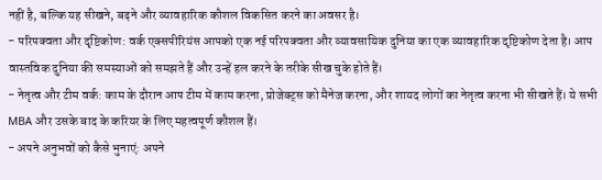नहीं है, बल्कि यह सीखने, बढ़ने और व्यावहारिक कौशल विकसित करने का अवसर है।
- परिपक्वता और दृष्टिकोण: वर्क एक्सपीरियंस आपको एक नई परिपक्वता और व्यावसायिक दुनिया का एक व्यावहारिक दृष्टिकोण देता है। आप वास्तविक दुनिया की समस्याओं को समझते हैं और उन्हें हल करने के तरीके सीख चुके होते हैं।
- नेतृत्व और टीम वर्क: काम के दौरान आप टीम में काम करना, प्रोजेक्ट्स को मैनेज करना, और शायद लोगों का नेतृत्व करना भी सीखते हैं। ये सभी MBA और उसके बाद के करियर के लिए महत्वपूर्ण कौशल हैं।
- अपने अनुभवों को कैसे भुनाएं: अपने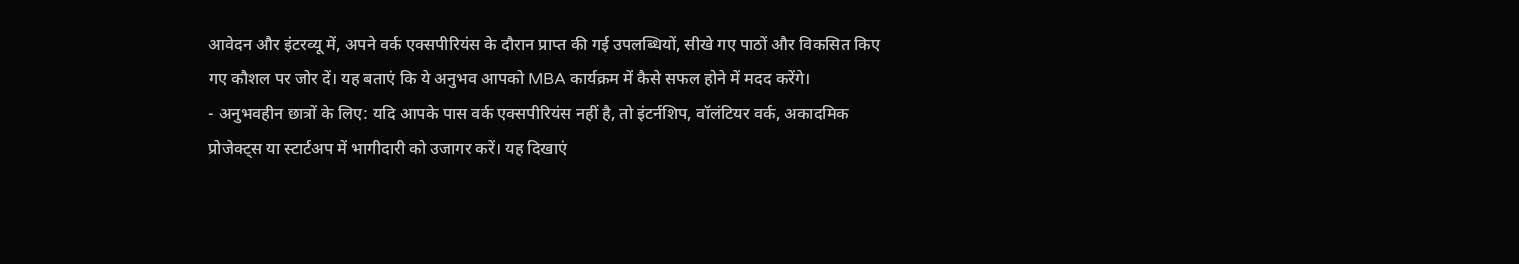आवेदन और इंटरव्यू में, अपने वर्क एक्सपीरियंस के दौरान प्राप्त की गई उपलब्धियों, सीखे गए पाठों और विकसित किए गए कौशल पर जोर दें। यह बताएं कि ये अनुभव आपको MBA कार्यक्रम में कैसे सफल होने में मदद करेंगे।
- अनुभवहीन छात्रों के लिए: यदि आपके पास वर्क एक्सपीरियंस नहीं है, तो इंटर्नशिप, वॉलंटियर वर्क, अकादमिक प्रोजेक्ट्स या स्टार्टअप में भागीदारी को उजागर करें। यह दिखाएं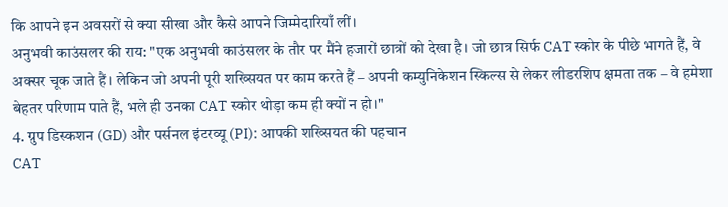कि आपने इन अवसरों से क्या सीखा और कैसे आपने जिम्मेदारियाँ लीं।
अनुभवी काउंसलर की राय: "एक अनुभवी काउंसलर के तौर पर मैंने हजारों छात्रों को देखा है। जो छात्र सिर्फ CAT स्कोर के पीछे भागते हैं, वे अक्सर चूक जाते हैं। लेकिन जो अपनी पूरी शख्सियत पर काम करते हैं – अपनी कम्युनिकेशन स्किल्स से लेकर लीडरशिप क्षमता तक – वे हमेशा बेहतर परिणाम पाते हैं, भले ही उनका CAT स्कोर थोड़ा कम ही क्यों न हो।"
4. ग्रुप डिस्कशन (GD) और पर्सनल इंटरव्यू (PI): आपकी शख्सियत की पहचान
CAT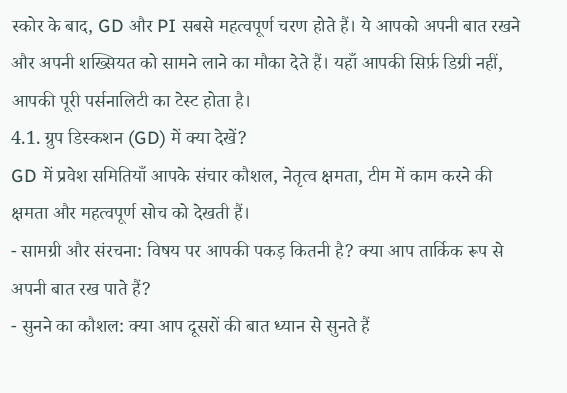स्कोर के बाद, GD और PI सबसे महत्वपूर्ण चरण होते हैं। ये आपको अपनी बात रखने और अपनी शख्सियत को सामने लाने का मौका देते हैं। यहाँ आपकी सिर्फ़ डिग्री नहीं, आपकी पूरी पर्सनालिटी का टेस्ट होता है।
4.1. ग्रुप डिस्कशन (GD) में क्या देखें?
GD में प्रवेश समितियाँ आपके संचार कौशल, नेतृत्व क्षमता, टीम में काम करने की क्षमता और महत्वपूर्ण सोच को देखती हैं।
- सामग्री और संरचना: विषय पर आपकी पकड़ कितनी है? क्या आप तार्किक रूप से अपनी बात रख पाते हैं?
- सुनने का कौशल: क्या आप दूसरों की बात ध्यान से सुनते हैं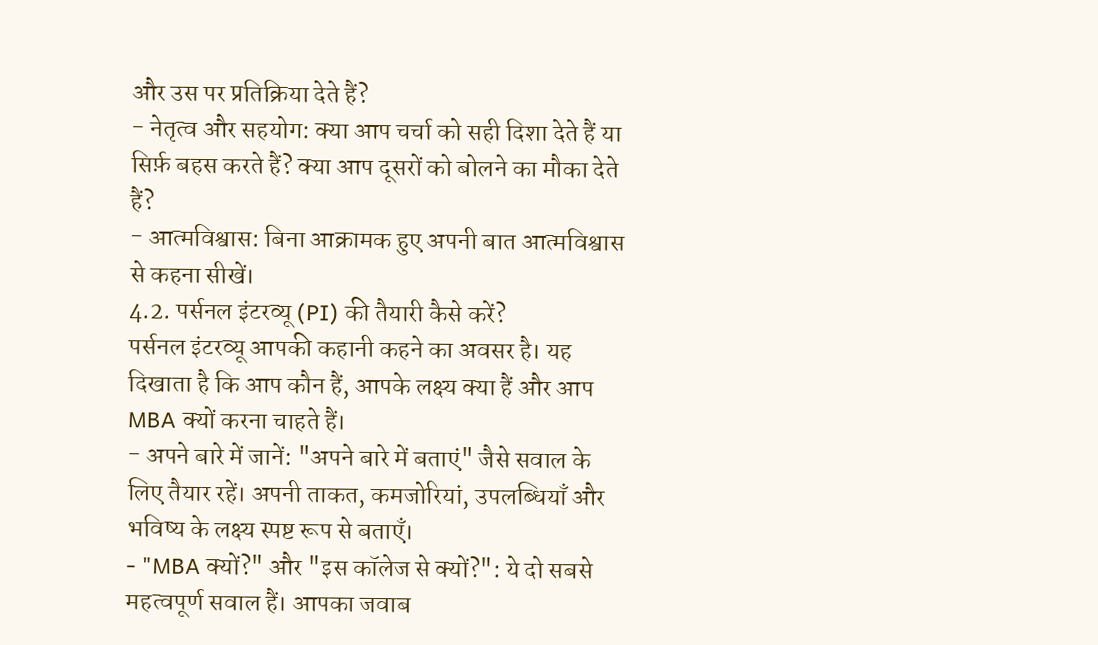और उस पर प्रतिक्रिया देते हैं?
- नेतृत्व और सहयोग: क्या आप चर्चा को सही दिशा देते हैं या सिर्फ़ बहस करते हैं? क्या आप दूसरों को बोलने का मौका देते हैं?
- आत्मविश्वास: बिना आक्रामक हुए अपनी बात आत्मविश्वास से कहना सीखें।
4.2. पर्सनल इंटरव्यू (PI) की तैयारी कैसे करें?
पर्सनल इंटरव्यू आपकी कहानी कहने का अवसर है। यह दिखाता है कि आप कौन हैं, आपके लक्ष्य क्या हैं और आप MBA क्यों करना चाहते हैं।
- अपने बारे में जानें: "अपने बारे में बताएं" जैसे सवाल के लिए तैयार रहें। अपनी ताकत, कमजोरियां, उपलब्धियाँ और भविष्य के लक्ष्य स्पष्ट रूप से बताएँ।
- "MBA क्यों?" और "इस कॉलेज से क्यों?": ये दो सबसे महत्वपूर्ण सवाल हैं। आपका जवाब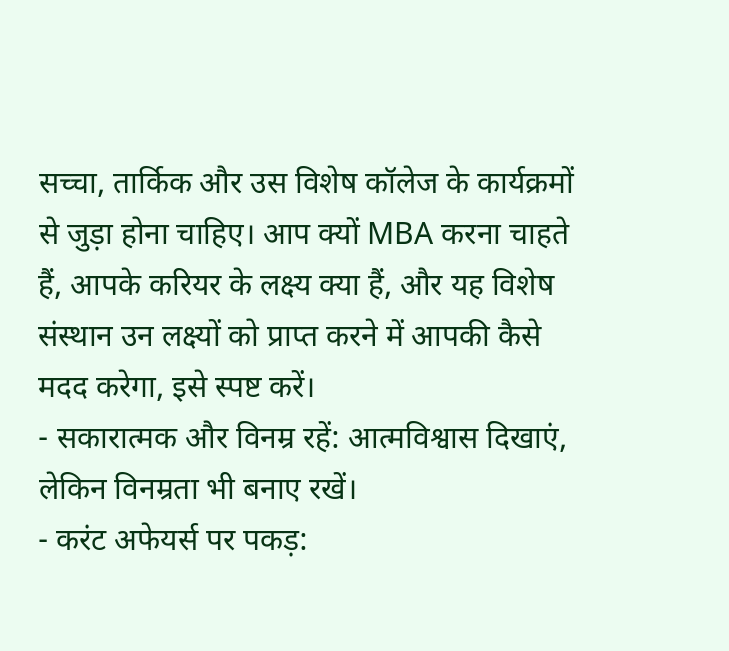सच्चा, तार्किक और उस विशेष कॉलेज के कार्यक्रमों से जुड़ा होना चाहिए। आप क्यों MBA करना चाहते हैं, आपके करियर के लक्ष्य क्या हैं, और यह विशेष संस्थान उन लक्ष्यों को प्राप्त करने में आपकी कैसे मदद करेगा, इसे स्पष्ट करें।
- सकारात्मक और विनम्र रहें: आत्मविश्वास दिखाएं, लेकिन विनम्रता भी बनाए रखें।
- करंट अफेयर्स पर पकड़: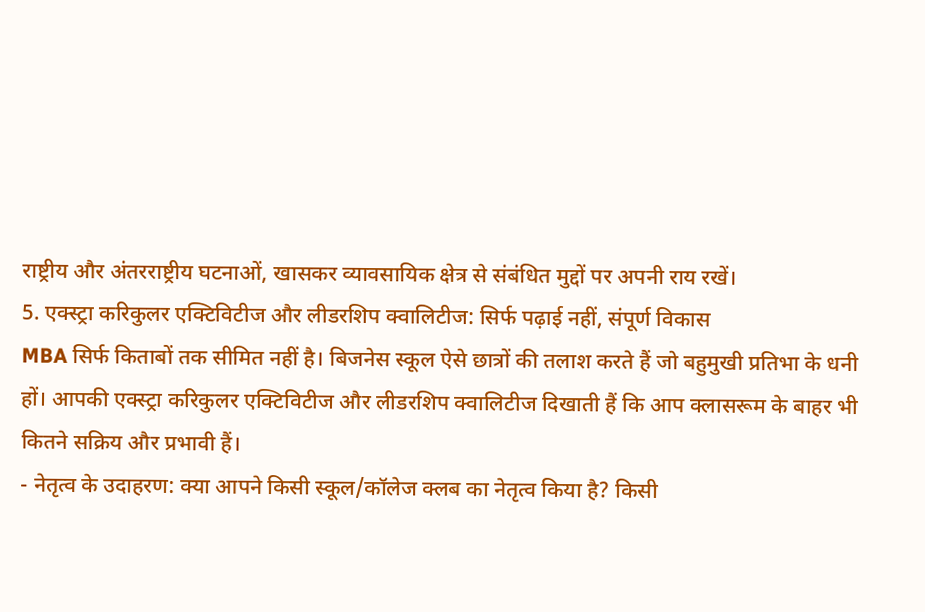राष्ट्रीय और अंतरराष्ट्रीय घटनाओं, खासकर व्यावसायिक क्षेत्र से संबंधित मुद्दों पर अपनी राय रखें।
5. एक्स्ट्रा करिकुलर एक्टिविटीज और लीडरशिप क्वालिटीज: सिर्फ पढ़ाई नहीं, संपूर्ण विकास
MBA सिर्फ किताबों तक सीमित नहीं है। बिजनेस स्कूल ऐसे छात्रों की तलाश करते हैं जो बहुमुखी प्रतिभा के धनी हों। आपकी एक्स्ट्रा करिकुलर एक्टिविटीज और लीडरशिप क्वालिटीज दिखाती हैं कि आप क्लासरूम के बाहर भी कितने सक्रिय और प्रभावी हैं।
- नेतृत्व के उदाहरण: क्या आपने किसी स्कूल/कॉलेज क्लब का नेतृत्व किया है? किसी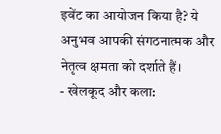इवेंट का आयोजन किया है? ये अनुभव आपकी संगठनात्मक और नेतृत्व क्षमता को दर्शाते हैं।
- खेलकूद और कला: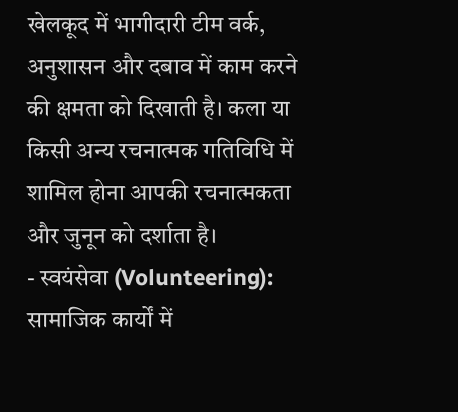खेलकूद में भागीदारी टीम वर्क, अनुशासन और दबाव में काम करने की क्षमता को दिखाती है। कला या किसी अन्य रचनात्मक गतिविधि में शामिल होना आपकी रचनात्मकता और जुनून को दर्शाता है।
- स्वयंसेवा (Volunteering): सामाजिक कार्यों में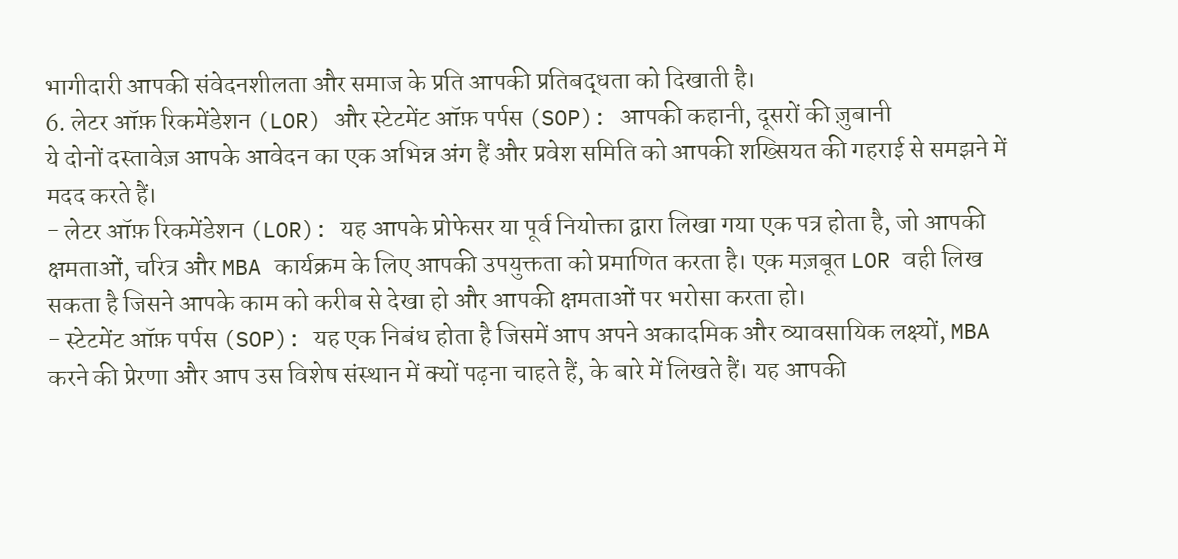भागीदारी आपकी संवेदनशीलता और समाज के प्रति आपकी प्रतिबद्धता को दिखाती है।
6. लेटर ऑफ़ रिकमेंडेशन (LOR) और स्टेटमेंट ऑफ़ पर्पस (SOP): आपकी कहानी, दूसरों की ज़ुबानी
ये दोनों दस्तावेज़ आपके आवेदन का एक अभिन्न अंग हैं और प्रवेश समिति को आपकी शख्सियत की गहराई से समझने में मदद करते हैं।
- लेटर ऑफ़ रिकमेंडेशन (LOR): यह आपके प्रोफेसर या पूर्व नियोक्ता द्वारा लिखा गया एक पत्र होता है, जो आपकी क्षमताओं, चरित्र और MBA कार्यक्रम के लिए आपकी उपयुक्तता को प्रमाणित करता है। एक मज़बूत LOR वही लिख सकता है जिसने आपके काम को करीब से देखा हो और आपकी क्षमताओं पर भरोसा करता हो।
- स्टेटमेंट ऑफ़ पर्पस (SOP): यह एक निबंध होता है जिसमें आप अपने अकादमिक और व्यावसायिक लक्ष्यों, MBA करने की प्रेरणा और आप उस विशेष संस्थान में क्यों पढ़ना चाहते हैं, के बारे में लिखते हैं। यह आपकी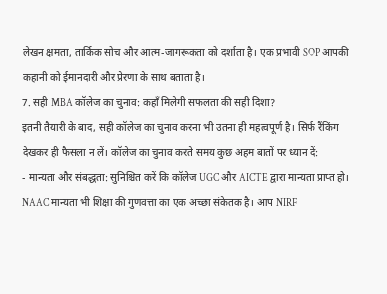लेखन क्षमता, तार्किक सोच और आत्म-जागरूकता को दर्शाता है। एक प्रभावी SOP आपकी कहानी को ईमानदारी और प्रेरणा के साथ बताता है।
7. सही MBA कॉलेज का चुनाव: कहाँ मिलेगी सफलता की सही दिशा?
इतनी तैयारी के बाद, सही कॉलेज का चुनाव करना भी उतना ही महत्वपूर्ण है। सिर्फ रैंकिंग देखकर ही फैसला न लें। कॉलेज का चुनाव करते समय कुछ अहम बातों पर ध्यान दें:
- मान्यता और संबद्धता: सुनिश्चित करें कि कॉलेज UGC और AICTE द्वारा मान्यता प्राप्त हो। NAAC मान्यता भी शिक्षा की गुणवत्ता का एक अच्छा संकेतक है। आप NIRF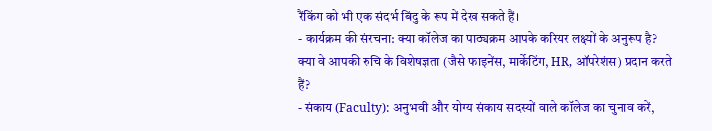रैंकिंग को भी एक संदर्भ बिंदु के रूप में देख सकते हैं।
- कार्यक्रम की संरचना: क्या कॉलेज का पाठ्यक्रम आपके करियर लक्ष्यों के अनुरूप है? क्या वे आपकी रुचि के विशेषज्ञता (जैसे फाइनेंस, मार्केटिंग, HR, ऑपरेशंस) प्रदान करते हैं?
- संकाय (Faculty): अनुभवी और योग्य संकाय सदस्यों वाले कॉलेज का चुनाव करें,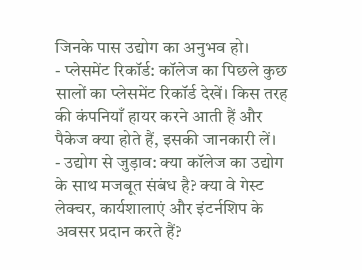जिनके पास उद्योग का अनुभव हो।
- प्लेसमेंट रिकॉर्ड: कॉलेज का पिछले कुछ सालों का प्लेसमेंट रिकॉर्ड देखें। किस तरह की कंपनियाँ हायर करने आती हैं और पैकेज क्या होते हैं, इसकी जानकारी लें।
- उद्योग से जुड़ाव: क्या कॉलेज का उद्योग के साथ मजबूत संबंध है? क्या वे गेस्ट लेक्चर, कार्यशालाएं और इंटर्नशिप के अवसर प्रदान करते हैं?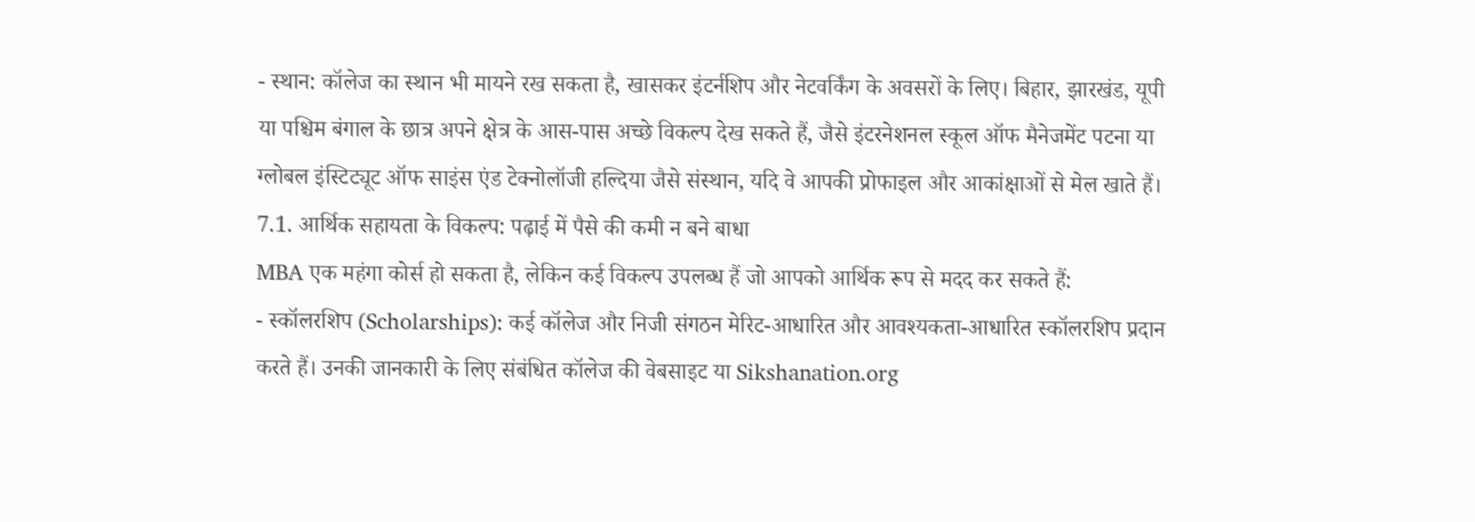- स्थान: कॉलेज का स्थान भी मायने रख सकता है, खासकर इंटर्नशिप और नेटवर्किंग के अवसरों के लिए। बिहार, झारखंड, यूपी या पश्चिम बंगाल के छात्र अपने क्षेत्र के आस-पास अच्छे विकल्प देख सकते हैं, जैसे इंटरनेशनल स्कूल ऑफ मैनेजमेंट पटना या ग्लोबल इंस्टिट्यूट ऑफ साइंस एंड टेक्नोलॉजी हल्दिया जैसे संस्थान, यदि वे आपकी प्रोफाइल और आकांक्षाओं से मेल खाते हैं।
7.1. आर्थिक सहायता के विकल्प: पढ़ाई में पैसे की कमी न बने बाधा
MBA एक महंगा कोर्स हो सकता है, लेकिन कई विकल्प उपलब्ध हैं जो आपको आर्थिक रूप से मदद कर सकते हैं:
- स्कॉलरशिप (Scholarships): कई कॉलेज और निजी संगठन मेरिट-आधारित और आवश्यकता-आधारित स्कॉलरशिप प्रदान करते हैं। उनकी जानकारी के लिए संबंधित कॉलेज की वेबसाइट या Sikshanation.org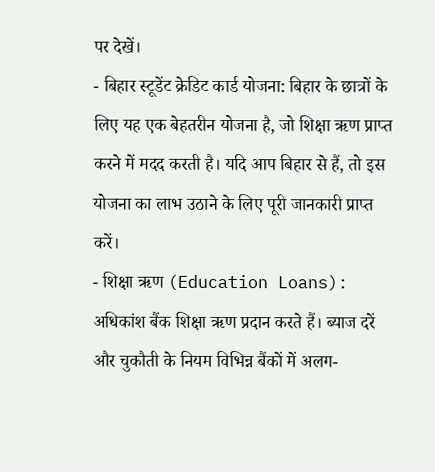पर देखें।
- बिहार स्टूडेंट क्रेडिट कार्ड योजना: बिहार के छात्रों के लिए यह एक बेहतरीन योजना है, जो शिक्षा ऋण प्राप्त करने में मदद करती है। यदि आप बिहार से हैं, तो इस योजना का लाभ उठाने के लिए पूरी जानकारी प्राप्त करें।
- शिक्षा ऋण (Education Loans): अधिकांश बैंक शिक्षा ऋण प्रदान करते हैं। ब्याज दरें और चुकौती के नियम विभिन्न बैंकों में अलग-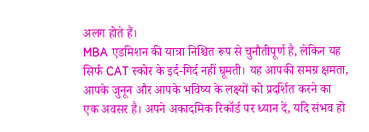अलग होते हैं।
MBA एडमिशन की यात्रा निश्चित रूप से चुनौतीपूर्ण है, लेकिन यह सिर्फ CAT स्कोर के इर्द-गिर्द नहीं घूमती। यह आपकी समग्र क्षमता, आपके जुनून और आपके भविष्य के लक्ष्यों को प्रदर्शित करने का एक अवसर है। अपने अकादमिक रिकॉर्ड पर ध्यान दें, यदि संभव हो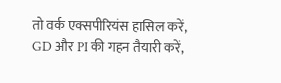तो वर्क एक्सपीरियंस हासिल करें, GD और PI की गहन तैयारी करें,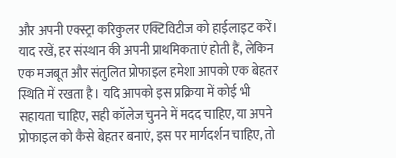और अपनी एक्स्ट्रा करिकुलर एक्टिविटीज को हाईलाइट करें।
याद रखें, हर संस्थान की अपनी प्राथमिकताएं होती हैं, लेकिन एक मजबूत और संतुलित प्रोफाइल हमेशा आपको एक बेहतर स्थिति में रखता है। यदि आपको इस प्रक्रिया में कोई भी सहायता चाहिए, सही कॉलेज चुनने में मदद चाहिए, या अपने प्रोफाइल को कैसे बेहतर बनाएं, इस पर मार्गदर्शन चाहिए, तो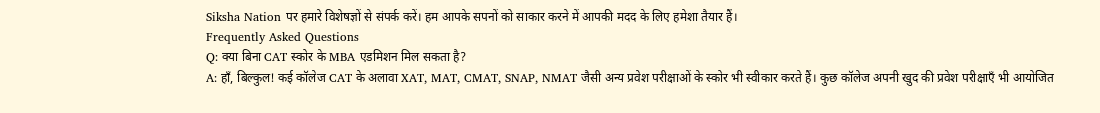Siksha Nation पर हमारे विशेषज्ञों से संपर्क करें। हम आपके सपनों को साकार करने में आपकी मदद के लिए हमेशा तैयार हैं।
Frequently Asked Questions
Q: क्या बिना CAT स्कोर के MBA एडमिशन मिल सकता है?
A: हाँ, बिल्कुल! कई कॉलेज CAT के अलावा XAT, MAT, CMAT, SNAP, NMAT जैसी अन्य प्रवेश परीक्षाओं के स्कोर भी स्वीकार करते हैं। कुछ कॉलेज अपनी खुद की प्रवेश परीक्षाएँ भी आयोजित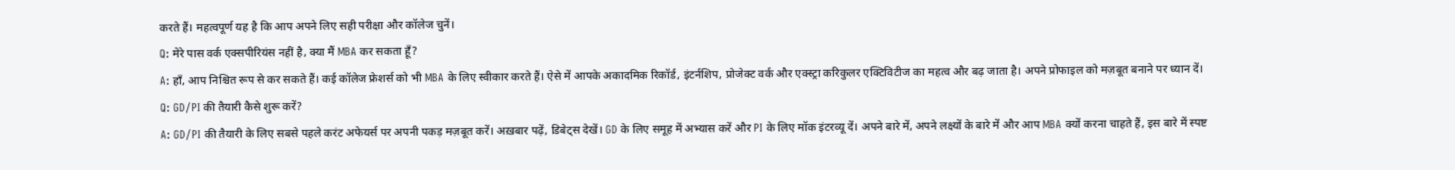करते हैं। महत्वपूर्ण यह है कि आप अपने लिए सही परीक्षा और कॉलेज चुनें।
Q: मेरे पास वर्क एक्सपीरियंस नहीं है, क्या मैं MBA कर सकता हूँ?
A: हाँ, आप निश्चित रूप से कर सकते हैं। कई कॉलेज फ्रेशर्स को भी MBA के लिए स्वीकार करते हैं। ऐसे में आपके अकादमिक रिकॉर्ड, इंटर्नशिप, प्रोजेक्ट वर्क और एक्स्ट्रा करिकुलर एक्टिविटीज का महत्व और बढ़ जाता है। अपने प्रोफाइल को मज़बूत बनाने पर ध्यान दें।
Q: GD/PI की तैयारी कैसे शुरू करें?
A: GD/PI की तैयारी के लिए सबसे पहले करंट अफेयर्स पर अपनी पकड़ मज़बूत करें। अख़बार पढ़ें, डिबेट्स देखें। GD के लिए समूह में अभ्यास करें और PI के लिए मॉक इंटरव्यू दें। अपने बारे में, अपने लक्ष्यों के बारे में और आप MBA क्यों करना चाहते हैं, इस बारे में स्पष्ट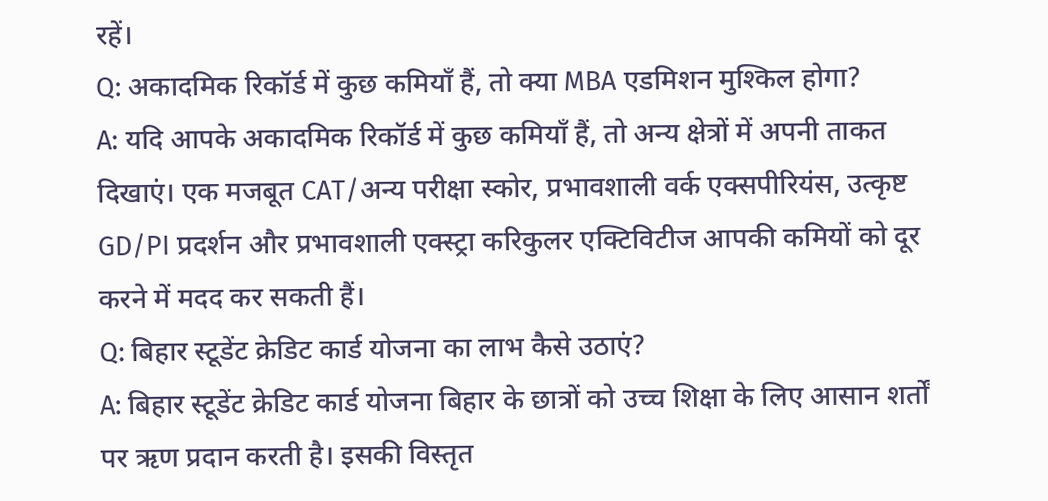रहें।
Q: अकादमिक रिकॉर्ड में कुछ कमियाँ हैं, तो क्या MBA एडमिशन मुश्किल होगा?
A: यदि आपके अकादमिक रिकॉर्ड में कुछ कमियाँ हैं, तो अन्य क्षेत्रों में अपनी ताकत दिखाएं। एक मजबूत CAT/अन्य परीक्षा स्कोर, प्रभावशाली वर्क एक्सपीरियंस, उत्कृष्ट GD/PI प्रदर्शन और प्रभावशाली एक्स्ट्रा करिकुलर एक्टिविटीज आपकी कमियों को दूर करने में मदद कर सकती हैं।
Q: बिहार स्टूडेंट क्रेडिट कार्ड योजना का लाभ कैसे उठाएं?
A: बिहार स्टूडेंट क्रेडिट कार्ड योजना बिहार के छात्रों को उच्च शिक्षा के लिए आसान शर्तों पर ऋण प्रदान करती है। इसकी विस्तृत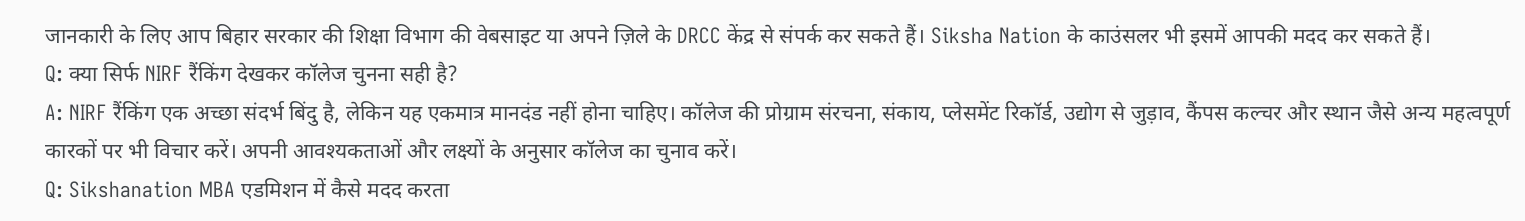जानकारी के लिए आप बिहार सरकार की शिक्षा विभाग की वेबसाइट या अपने ज़िले के DRCC केंद्र से संपर्क कर सकते हैं। Siksha Nation के काउंसलर भी इसमें आपकी मदद कर सकते हैं।
Q: क्या सिर्फ NIRF रैंकिंग देखकर कॉलेज चुनना सही है?
A: NIRF रैंकिंग एक अच्छा संदर्भ बिंदु है, लेकिन यह एकमात्र मानदंड नहीं होना चाहिए। कॉलेज की प्रोग्राम संरचना, संकाय, प्लेसमेंट रिकॉर्ड, उद्योग से जुड़ाव, कैंपस कल्चर और स्थान जैसे अन्य महत्वपूर्ण कारकों पर भी विचार करें। अपनी आवश्यकताओं और लक्ष्यों के अनुसार कॉलेज का चुनाव करें।
Q: Sikshanation MBA एडमिशन में कैसे मदद करता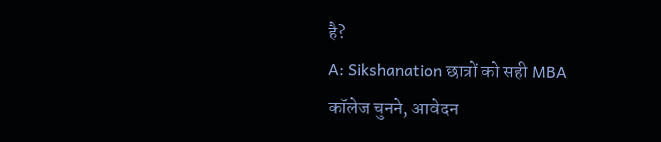है?
A: Sikshanation छात्रों को सही MBA कॉलेज चुनने, आवेदन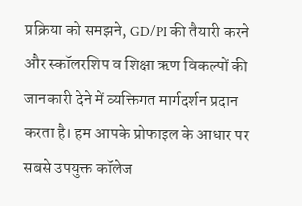प्रक्रिया को समझने, GD/PI की तैयारी करने और स्कॉलरशिप व शिक्षा ऋण विकल्पों की जानकारी देने में व्यक्तिगत मार्गदर्शन प्रदान करता है। हम आपके प्रोफाइल के आधार पर सबसे उपयुक्त कॉलेज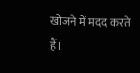खोजने में मदद करते हैं।